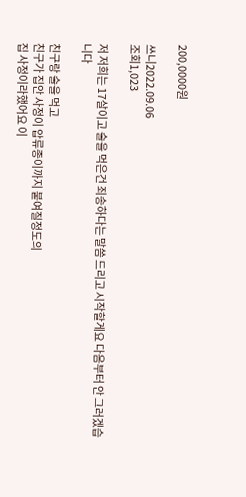200,0000원

쓰니2022.09.06
조회1,023

저 저희는 17살이고 술을 먹은건 죄송하다는 말씀 드리고 시작할게요 다음부터 안 그러겠습니다

친구랑 술을 먹고
친구가 집안 사정이 압류종이까지 붙여질정도의
집 사정이라했어요 이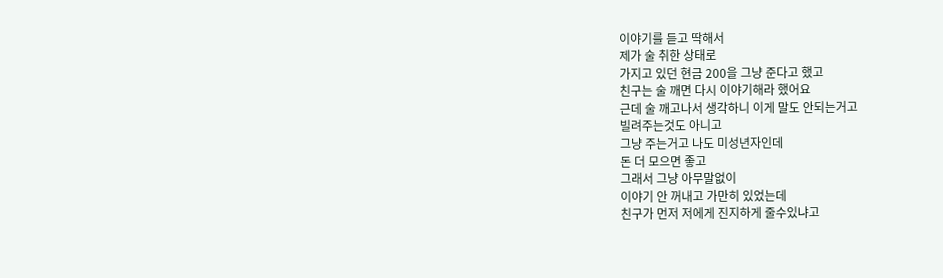이야기를 듣고 딱해서
제가 술 취한 상태로
가지고 있던 현금 200을 그냥 준다고 했고
친구는 술 깨면 다시 이야기해라 했어요
근데 술 깨고나서 생각하니 이게 말도 안되는거고
빌려주는것도 아니고
그냥 주는거고 나도 미성년자인데
돈 더 모으면 좋고
그래서 그냥 아무말없이
이야기 안 꺼내고 가만히 있었는데
친구가 먼저 저에게 진지하게 줄수있냐고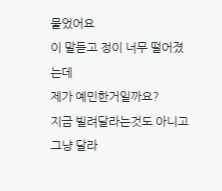물었어요
이 말듣고 정이 너무 떨어졌는데
제가 예민한거일까요?
지금 빌려달라는것도 아니고 그냥 달라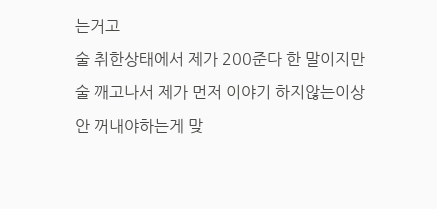는거고
술 취한상태에서 제가 200준다 한 말이지만
술 깨고나서 제가 먼저 이야기 하지않는이상
안 꺼내야하는게 맞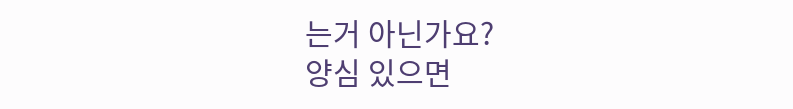는거 아닌가요?
양심 있으면